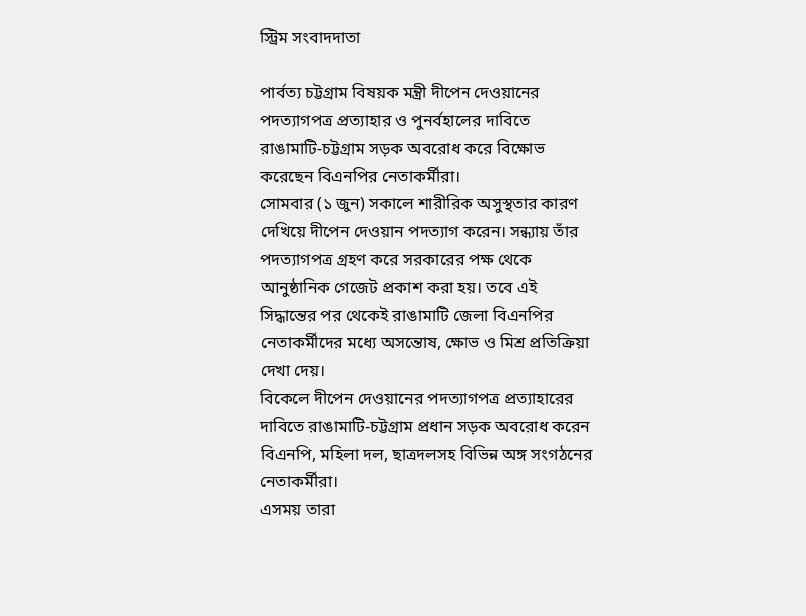স্ট্রিম সংবাদদাতা

পার্বত্য চট্টগ্রাম বিষয়ক মন্ত্রী দীপেন দেওয়ানের পদত্যাগপত্র প্রত্যাহার ও পুনর্বহালের দাবিতে রাঙামাটি-চট্টগ্রাম সড়ক অবরোধ করে বিক্ষোভ করেছেন বিএনপির নেতাকর্মীরা।
সোমবার (১ জুন) সকালে শারীরিক অসুস্থতার কারণ দেখিয়ে দীপেন দেওয়ান পদত্যাগ করেন। সন্ধ্যায় তাঁর পদত্যাগপত্র গ্রহণ করে সরকারের পক্ষ থেকে আনুষ্ঠানিক গেজেট প্রকাশ করা হয়। তবে এই সিদ্ধান্তের পর থেকেই রাঙামাটি জেলা বিএনপির নেতাকর্মীদের মধ্যে অসন্তোষ, ক্ষোভ ও মিশ্র প্রতিক্রিয়া দেখা দেয়।
বিকেলে দীপেন দেওয়ানের পদত্যাগপত্র প্রত্যাহারের দাবিতে রাঙামাটি-চট্টগ্রাম প্রধান সড়ক অবরোধ করেন বিএনপি, মহিলা দল, ছাত্রদলসহ বিভিন্ন অঙ্গ সংগঠনের নেতাকর্মীরা।
এসময় তারা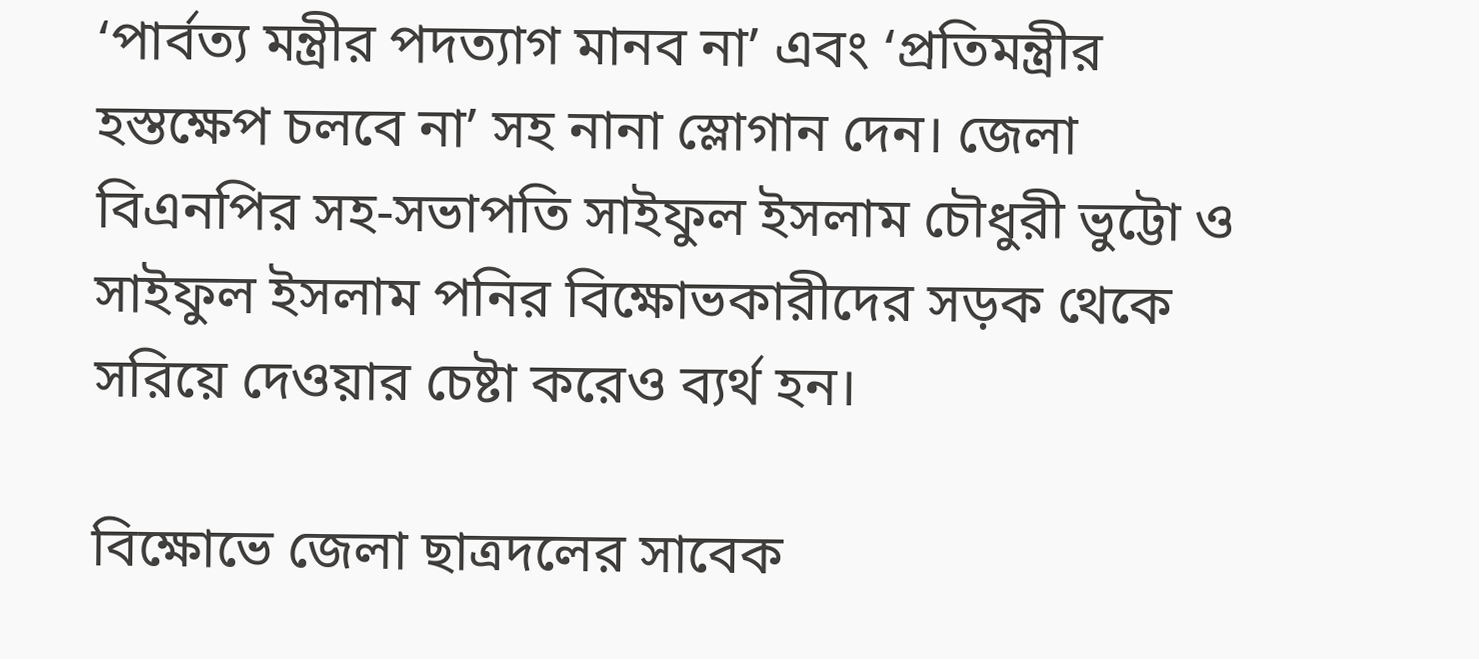‘পার্বত্য মন্ত্রীর পদত্যাগ মানব না’ এবং ‘প্রতিমন্ত্রীর হস্তক্ষেপ চলবে না’ সহ নানা স্লোগান দেন। জেলা বিএনপির সহ-সভাপতি সাইফুল ইসলাম চৌধুরী ভুট্টো ও সাইফুল ইসলাম পনির বিক্ষোভকারীদের সড়ক থেকে সরিয়ে দেওয়ার চেষ্টা করেও ব্যর্থ হন।

বিক্ষোভে জেলা ছাত্রদলের সাবেক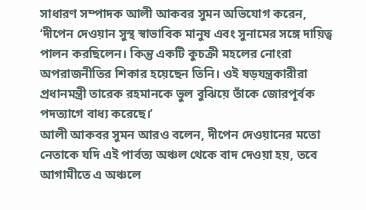সাধারণ সম্পাদক আলী আকবর সুমন অভিযোগ করেন, ‘দীপেন দেওয়ান সুস্থ স্বাভাবিক মানুষ এবং সুনামের সঙ্গে দায়িত্ব পালন করছিলেন। কিন্তু একটি কুচক্রী মহলের নোংরা অপরাজনীতির শিকার হয়েছেন তিনি। ওই ষড়যন্ত্রকারীরা প্রধানমন্ত্রী তারেক রহমানকে ভুল বুঝিয়ে তাঁকে জোরপূর্বক পদত্যাগে বাধ্য করেছে।’
আলী আকবর সুমন আরও বলেন, দীপেন দেওয়ানের মতো নেতাকে যদি এই পার্বত্য অঞ্চল থেকে বাদ দেওয়া হয়, তবে আগামীতে এ অঞ্চলে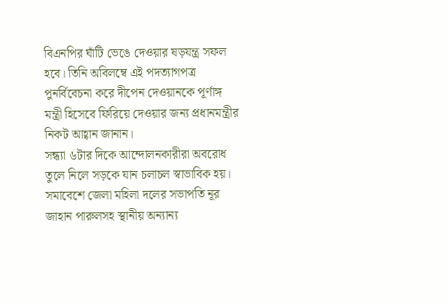বিএনপির ঘাঁটি ভেঙে দেওয়ার ষড়যন্ত্র সফল হবে। তিনি অবিলম্বে এই পদত্যাগপত্র পুনর্বিবেচনা করে দীপেন দেওয়ানকে পূর্ণাঙ্গ মন্ত্রী হিসেবে ফিরিয়ে দেওয়ার জন্য প্রধানমন্ত্রীর নিকট আহ্বান জানান।
সন্ধ্যা ৬টার দিকে আন্দোলনকারীরা অবরোধ তুলে নিলে সড়কে যান চলাচল স্বাভাবিক হয়। সমাবেশে জেলা মহিলা দলের সভাপতি নূর জাহান পারুলসহ স্থানীয় অন্যান্য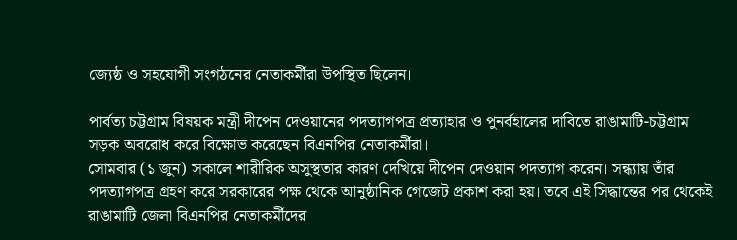জ্যেষ্ঠ ও সহযোগী সংগঠনের নেতাকর্মীরা উপস্থিত ছিলেন।

পার্বত্য চট্টগ্রাম বিষয়ক মন্ত্রী দীপেন দেওয়ানের পদত্যাগপত্র প্রত্যাহার ও পুনর্বহালের দাবিতে রাঙামাটি-চট্টগ্রাম সড়ক অবরোধ করে বিক্ষোভ করেছেন বিএনপির নেতাকর্মীরা।
সোমবার (১ জুন) সকালে শারীরিক অসুস্থতার কারণ দেখিয়ে দীপেন দেওয়ান পদত্যাগ করেন। সন্ধ্যায় তাঁর পদত্যাগপত্র গ্রহণ করে সরকারের পক্ষ থেকে আনুষ্ঠানিক গেজেট প্রকাশ করা হয়। তবে এই সিদ্ধান্তের পর থেকেই রাঙামাটি জেলা বিএনপির নেতাকর্মীদের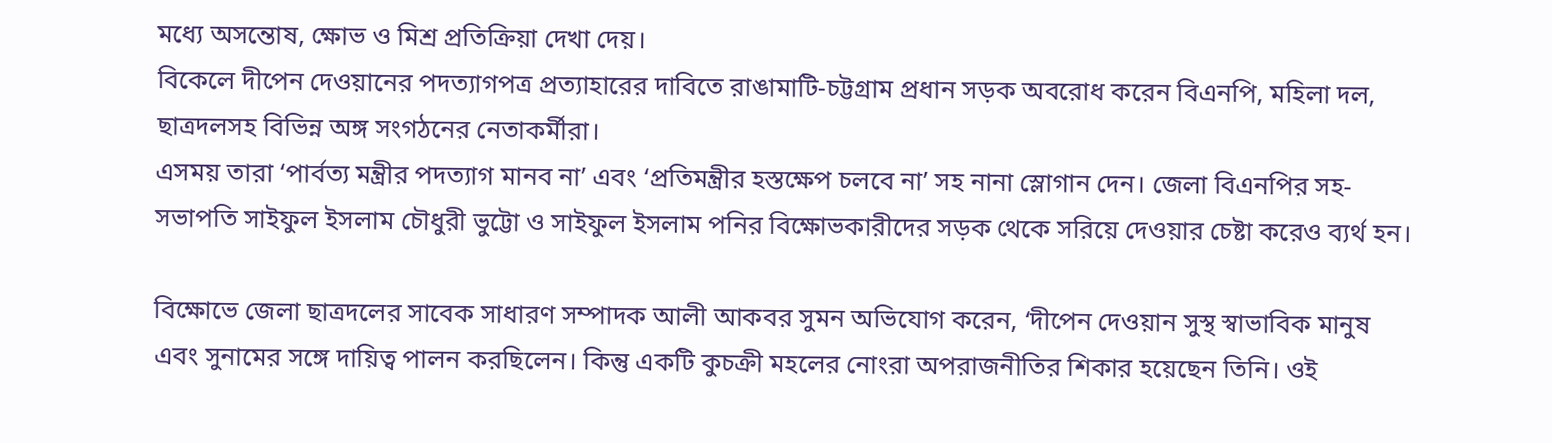মধ্যে অসন্তোষ, ক্ষোভ ও মিশ্র প্রতিক্রিয়া দেখা দেয়।
বিকেলে দীপেন দেওয়ানের পদত্যাগপত্র প্রত্যাহারের দাবিতে রাঙামাটি-চট্টগ্রাম প্রধান সড়ক অবরোধ করেন বিএনপি, মহিলা দল, ছাত্রদলসহ বিভিন্ন অঙ্গ সংগঠনের নেতাকর্মীরা।
এসময় তারা ‘পার্বত্য মন্ত্রীর পদত্যাগ মানব না’ এবং ‘প্রতিমন্ত্রীর হস্তক্ষেপ চলবে না’ সহ নানা স্লোগান দেন। জেলা বিএনপির সহ-সভাপতি সাইফুল ইসলাম চৌধুরী ভুট্টো ও সাইফুল ইসলাম পনির বিক্ষোভকারীদের সড়ক থেকে সরিয়ে দেওয়ার চেষ্টা করেও ব্যর্থ হন।

বিক্ষোভে জেলা ছাত্রদলের সাবেক সাধারণ সম্পাদক আলী আকবর সুমন অভিযোগ করেন, ‘দীপেন দেওয়ান সুস্থ স্বাভাবিক মানুষ এবং সুনামের সঙ্গে দায়িত্ব পালন করছিলেন। কিন্তু একটি কুচক্রী মহলের নোংরা অপরাজনীতির শিকার হয়েছেন তিনি। ওই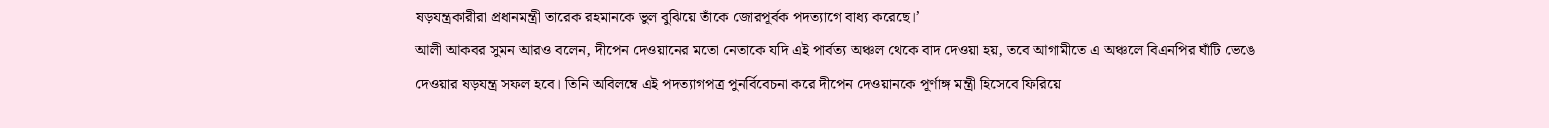ষড়যন্ত্রকারীরা প্রধানমন্ত্রী তারেক রহমানকে ভুল বুঝিয়ে তাঁকে জোরপূর্বক পদত্যাগে বাধ্য করেছে।’
আলী আকবর সুমন আরও বলেন, দীপেন দেওয়ানের মতো নেতাকে যদি এই পার্বত্য অঞ্চল থেকে বাদ দেওয়া হয়, তবে আগামীতে এ অঞ্চলে বিএনপির ঘাঁটি ভেঙে দেওয়ার ষড়যন্ত্র সফল হবে। তিনি অবিলম্বে এই পদত্যাগপত্র পুনর্বিবেচনা করে দীপেন দেওয়ানকে পূর্ণাঙ্গ মন্ত্রী হিসেবে ফিরিয়ে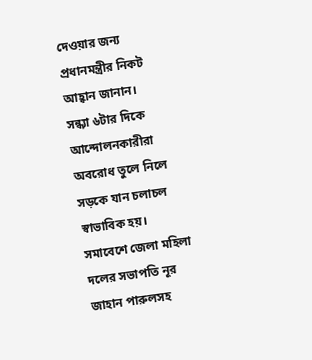দেওয়ার জন্য প্রধানমন্ত্রীর নিকট আহ্বান জানান।
সন্ধ্যা ৬টার দিকে আন্দোলনকারীরা অবরোধ তুলে নিলে সড়কে যান চলাচল স্বাভাবিক হয়। সমাবেশে জেলা মহিলা দলের সভাপতি নূর জাহান পারুলসহ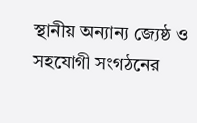স্থানীয় অন্যান্য জ্যেষ্ঠ ও সহযোগী সংগঠনের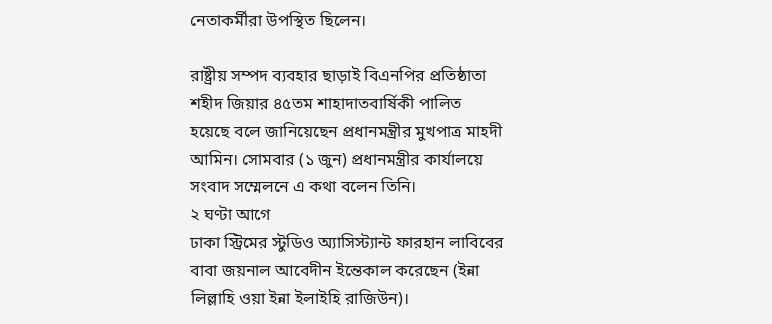নেতাকর্মীরা উপস্থিত ছিলেন।

রাষ্ট্রীয় সম্পদ ব্যবহার ছাড়াই বিএনপির প্রতিষ্ঠাতা শহীদ জিয়ার ৪৫তম শাহাদাতবার্ষিকী পালিত হয়েছে বলে জানিয়েছেন প্রধানমন্ত্রীর মুখপাত্র মাহদী আমিন। সোমবার (১ জুন) প্রধানমন্ত্রীর কার্যালয়ে সংবাদ সম্মেলনে এ কথা বলেন তিনি।
২ ঘণ্টা আগে
ঢাকা স্ট্রিমের স্টুডিও অ্যাসিস্ট্যান্ট ফারহান লাবিবের বাবা জয়নাল আবেদীন ইন্তেকাল করেছেন (ইন্না লিল্লাহি ওয়া ইন্না ইলাইহি রাজিউন)।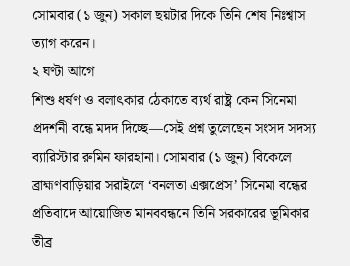সোমবার (১ জুন) সকাল ছয়টার দিকে তিনি শেষ নিঃশ্বাস ত্যাগ করেন।
২ ঘণ্টা আগে
শিশু ধর্ষণ ও বলাৎকার ঠেকাতে ব্যর্থ রাষ্ট্র কেন সিনেমা প্রদর্শনী বন্ধে মদদ দিচ্ছে—সেই প্রশ্ন তুলেছেন সংসদ সদস্য ব্যারিস্টার রুমিন ফারহানা। সোমবার (১ জুন) বিকেলে ব্রাহ্মণবাড়িয়ার সরাইলে ‘বনলতা এক্সপ্রেস’ সিনেমা বন্ধের প্রতিবাদে আয়োজিত মানববন্ধনে তিনি সরকারের ভূমিকার তীব্র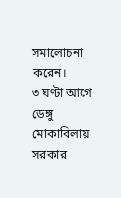সমালোচনা করেন।
৩ ঘণ্টা আগে
ডেঙ্গু মোকাবিলায় সরকার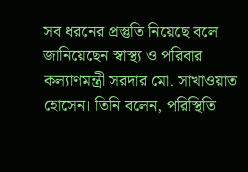সব ধরনের প্রস্তুতি নিয়েছে বলে জানিয়েছেন স্বাস্থ্য ও পরিবার কল্যাণমন্ত্রী সরদার মো. সাখাওয়াত হোসেন। তিনি বলেন, পরিস্থিতি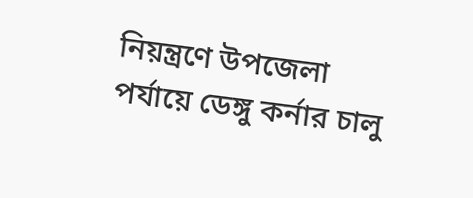নিয়ন্ত্রণে উপজেলা পর্যায়ে ডেঙ্গু কর্নার চালু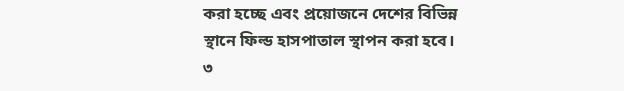করা হচ্ছে এবং প্রয়োজনে দেশের বিভিন্ন স্থানে ফিল্ড হাসপাতাল স্থাপন করা হবে।
৩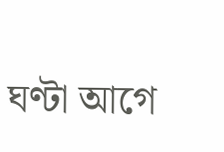ঘণ্টা আগে